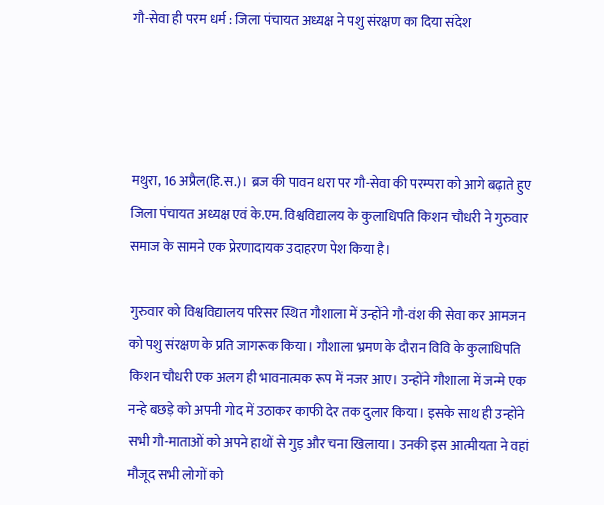गौ-सेवा ही परम धर्म : जिला पंचायत अध्यक्ष ने पशु संरक्षण का दिया संदेश




मथुरा, 16 अप्रैल(हि.स.)। ब्रज की पावन धरा पर गौ-सेवा की परम्परा को आगे बढ़ाते हुए जिला पंचायत अध्यक्ष एवं के.एम. विश्वविद्यालय के कुलाधिपति किशन चौधरी ने गुरुवार समाज के सामने एक प्रेरणादायक उदाहरण पेश किया है।

गुरुवार को विश्वविद्यालय परिसर स्थित गौशाला में उन्होंने गौ-वंश की सेवा कर आमजन को पशु संरक्षण के प्रति जागरूक किया। गौशाला भ्रमण के दौरान विवि के कुलाधिपति किशन चौधरी एक अलग ही भावनात्मक रूप में नजर आए। उन्होंने गौशाला में जन्मे एक नन्हे बछड़े को अपनी गोद में उठाकर काफी देर तक दुलार किया। इसके साथ ही उन्होंने सभी गौ-माताओं को अपने हाथों से गुड़ और चना खिलाया। उनकी इस आत्मीयता ने वहां मौजूद सभी लोगों को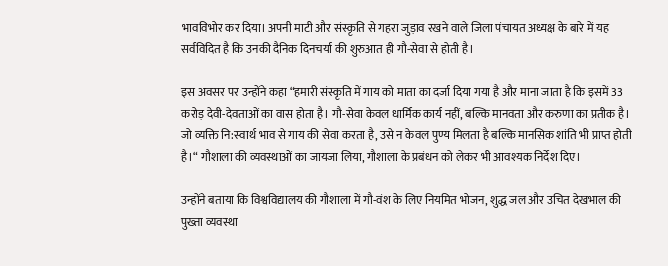भावविभोर कर दिया। अपनी माटी और संस्कृति से गहरा जुड़ाव रखने वाले जिला पंचायत अध्यक्ष के बारे में यह सर्वविदित है कि उनकी दैनिक दिनचर्या की शुरुआत ही गौ-सेवा से होती है।

इस अवसर पर उन्होंने कहा “हमारी संस्कृति में गाय को माता का दर्जा दिया गया है और माना जाता है कि इसमें 33 करोड़ देवी-देवताओं का वास होता है। गौ-सेवा केवल धार्मिक कार्य नहीं, बल्कि मानवता और करुणा का प्रतीक है। जो व्यक्ति नि:स्वार्थ भाव से गाय की सेवा करता है, उसे न केवल पुण्य मिलता है बल्कि मानसिक शांति भी प्राप्त होती है।“ गौशाला की व्यवस्थाओं का जायजा लिया, गौशाला के प्रबंधन को लेकर भी आवश्यक निर्देश दिए।

उन्होंने बताया कि विश्वविद्यालय की गौशाला में गौ-वंश के लिए नियमित भोजन, शुद्ध जल और उचित देखभाल की पुख्ता व्यवस्था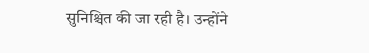सुनिश्चित की जा रही है। उन्होंने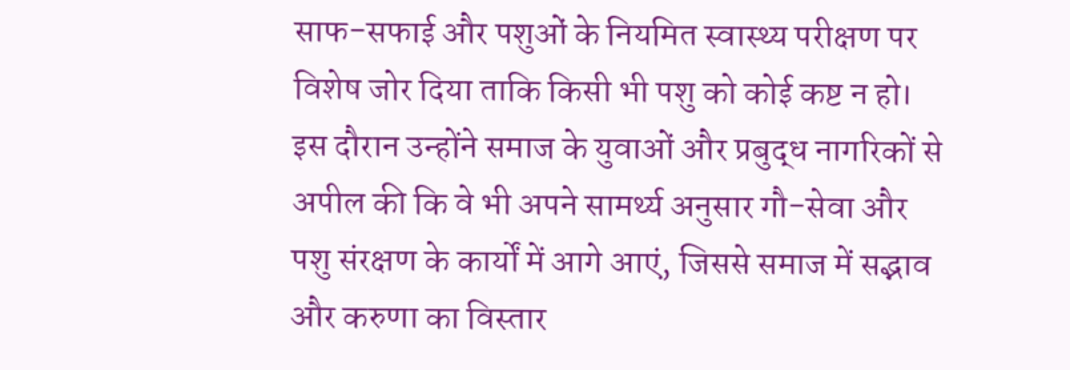साफ-सफाई और पशुओं के नियमित स्वास्थ्य परीक्षण पर विशेष जोर दिया ताकि किसी भी पशु को कोई कष्ट न हो। इस दौरान उन्होंने समाज के युवाओं और प्रबुद्ध नागरिकों से अपील की कि वे भी अपने सामर्थ्य अनुसार गौ-सेवा और पशु संरक्षण के कार्यों में आगे आएं, जिससे समाज में सद्भाव और करुणा का विस्तार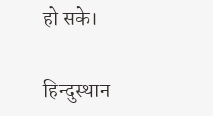हो सके।

हिन्दुस्थान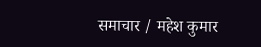समाचार / महेश कुमार